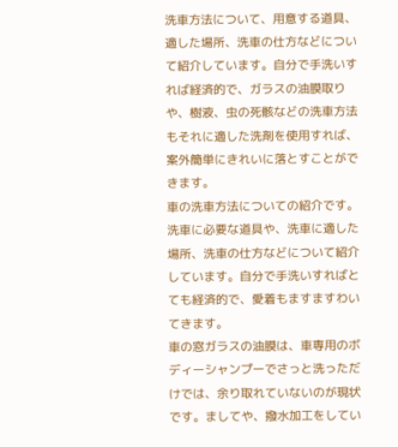洗車方法について、用意する道具、適した場所、洗車の仕方などについて紹介しています。自分で手洗いすれば経済的で、ガラスの油膜取りや、樹液、虫の死骸などの洗車方法もそれに適した洗剤を使用すれば、案外簡単にきれいに落とすことができます。
車の洗車方法についての紹介です。洗車に必要な道具や、洗車に適した場所、洗車の仕方などについて紹介しています。自分で手洗いすればとても経済的で、愛着もますますわいてきます。
車の窓ガラスの油膜は、車専用のボディーシャンプーでさっと洗っただけでは、余り取れていないのが現状です。ましてや、撥水加工をしてい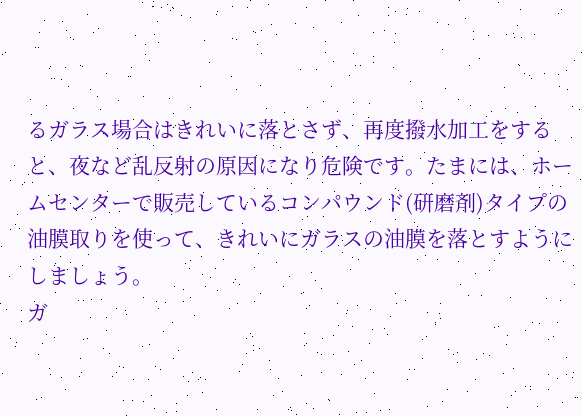るガラス場合はきれいに落とさず、再度撥水加工をすると、夜など乱反射の原因になり危険です。たまには、ホームセンターで販売しているコンパウンド(研磨剤)タイプの油膜取りを使って、きれいにガラスの油膜を落とすようにしましょう。
ガ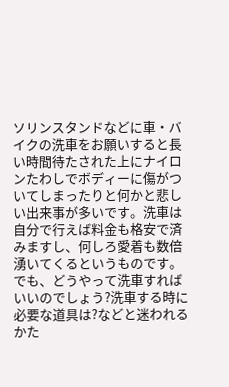ソリンスタンドなどに車・バイクの洗車をお願いすると長い時間待たされた上にナイロンたわしでボディーに傷がついてしまったりと何かと悲しい出来事が多いです。洗車は自分で行えば料金も格安で済みますし、何しろ愛着も数倍湧いてくるというものです。でも、どうやって洗車すればいいのでしょう?洗車する時に必要な道具は?などと迷われるかた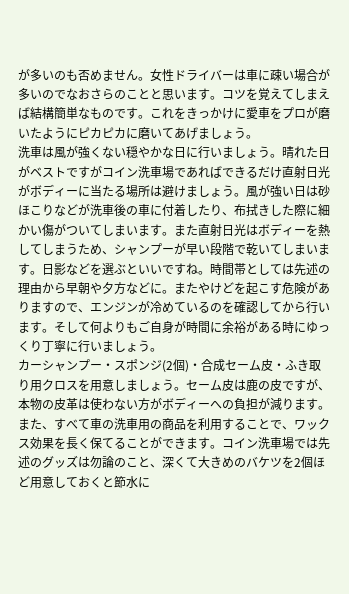が多いのも否めません。女性ドライバーは車に疎い場合が多いのでなおさらのことと思います。コツを覚えてしまえば結構簡単なものです。これをきっかけに愛車をプロが磨いたようにピカピカに磨いてあげましょう。
洗車は風が強くない穏やかな日に行いましょう。晴れた日がベストですがコイン洗車場であればできるだけ直射日光がボディーに当たる場所は避けましょう。風が強い日は砂ほこりなどが洗車後の車に付着したり、布拭きした際に細かい傷がついてしまいます。また直射日光はボディーを熱してしまうため、シャンプーが早い段階で乾いてしまいます。日影などを選ぶといいですね。時間帯としては先述の理由から早朝や夕方などに。またやけどを起こす危険がありますので、エンジンが冷めているのを確認してから行います。そして何よりもご自身が時間に余裕がある時にゆっくり丁寧に行いましょう。
カーシャンプー・スポンジ(2個)・合成セーム皮・ふき取り用クロスを用意しましょう。セーム皮は鹿の皮ですが、本物の皮革は使わない方がボディーへの負担が減ります。また、すべて車の洗車用の商品を利用することで、ワックス効果を長く保てることができます。コイン洗車場では先述のグッズは勿論のこと、深くて大きめのバケツを2個ほど用意しておくと節水に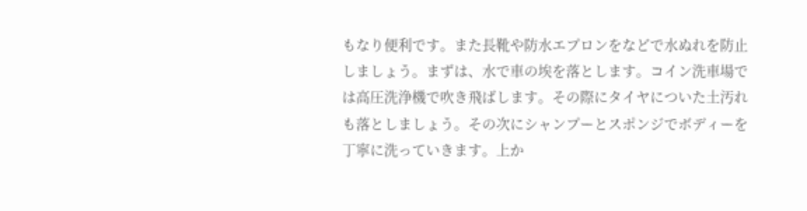もなり便利です。また長靴や防水エプロンをなどで水ぬれを防止しましょう。まずは、水で車の埃を落とします。コイン洗車場では高圧洗浄機で吹き飛ばします。その際にタイヤについた土汚れも落としましょう。その次にシャンプーとスポンジでボディーを丁寧に洗っていきます。上か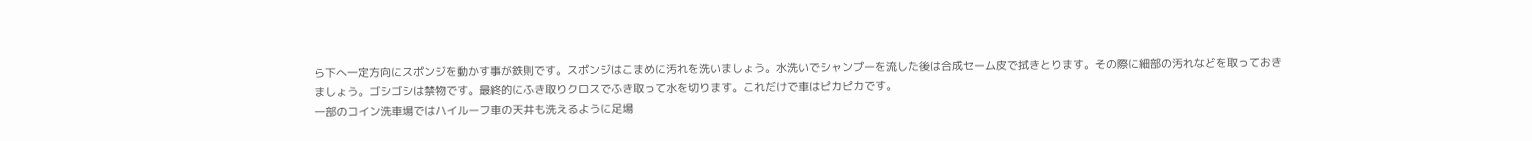ら下へ一定方向にスポンジを動かす事が鉄則です。スポンジはこまめに汚れを洗いましょう。水洗いでシャンプーを流した後は合成セーム皮で拭きとります。その際に細部の汚れなどを取っておきましょう。ゴシゴシは禁物です。最終的にふき取りクロスでふき取って水を切ります。これだけで車はピカピカです。
一部のコイン洗車場ではハイルーフ車の天井も洗えるように足場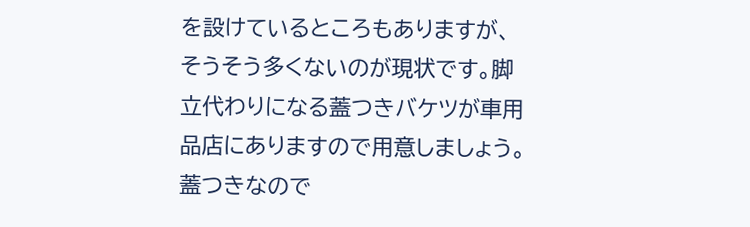を設けているところもありますが、そうそう多くないのが現状です。脚立代わりになる蓋つきバケツが車用品店にありますので用意しましょう。蓋つきなので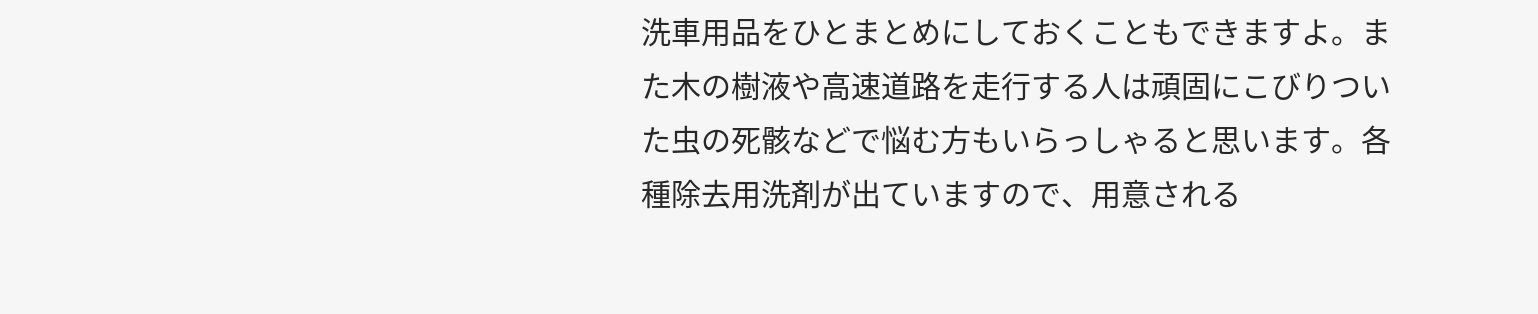洗車用品をひとまとめにしておくこともできますよ。また木の樹液や高速道路を走行する人は頑固にこびりついた虫の死骸などで悩む方もいらっしゃると思います。各種除去用洗剤が出ていますので、用意される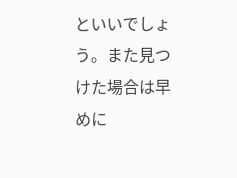といいでしょう。また見つけた場合は早めに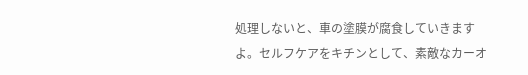処理しないと、車の塗膜が腐食していきますよ。セルフケアをキチンとして、素敵なカーオ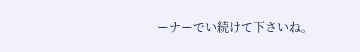ーナーでい続けて下さいね。